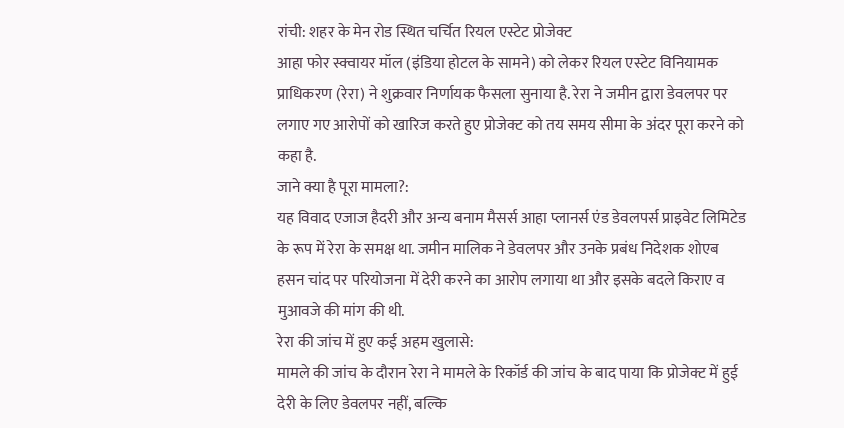रांची: शहर के मेन रोड स्थित चर्चित रियल एस्टेट प्रोजेक्ट
आहा फोर स्क्वायर मॉल (इंडिया होटल के सामने) को लेकर रियल एस्टेट विनियामक प्राधिकरण (रेरा) ने शुक्रवार निर्णायक फैसला सुनाया है. रेरा ने जमीन द्वारा डेवलपर पर लगाए गए आरोपों को खारिज करते हुए प्रोजेक्ट को तय समय सीमा के अंदर पूरा करने को कहा है.
जाने क्या है पूरा मामला?:
यह विवाद एजाज हैदरी और अन्य बनाम मैसर्स आहा प्लानर्स एंड डेवलपर्स प्राइवेट लिमिटेड के रूप में रेरा के समक्ष था. जमीन मालिक ने डेवलपर और उनके प्रबंध निदेशक शोएब हसन चांद पर परियोजना में देरी करने का आरोप लगाया था और इसके बदले किराए व मुआवजे की मांग की थी.
रेरा की जांच में हुए कई अहम खुलासे:
मामले की जांच के दौरान रेरा ने मामले के रिकॉर्ड की जांच के बाद पाया कि प्रोजेक्ट में हुई देरी के लिए डेवलपर नहीं, बल्कि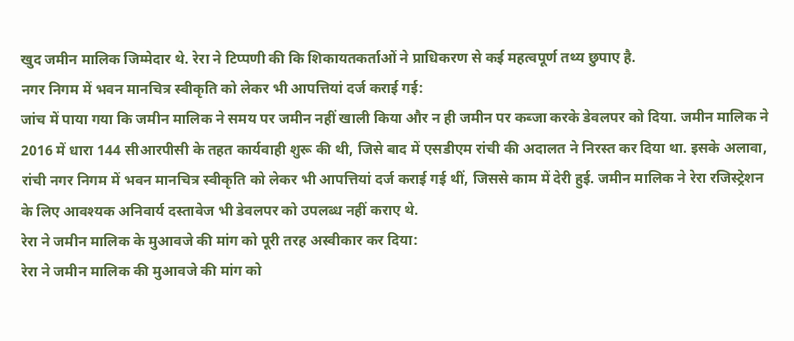खुद जमीन मालिक जिम्मेदार थे. रेरा ने टिप्पणी की कि शिकायतकर्ताओं ने प्राधिकरण से कई महत्वपूर्ण तथ्य छुपाए है.
नगर निगम में भवन मानचित्र स्वीकृति को लेकर भी आपत्तियां दर्ज कराई गई:
जांच में पाया गया कि जमीन मालिक ने समय पर जमीन नहीं खाली किया और न ही जमीन पर कब्जा करके डेवलपर को दिया. जमीन मालिक ने 2016 में धारा 144 सीआरपीसी के तहत कार्यवाही शुरू की थी, जिसे बाद में एसडीएम रांची की अदालत ने निरस्त कर दिया था. इसके अलावा, रांची नगर निगम में भवन मानचित्र स्वीकृति को लेकर भी आपत्तियां दर्ज कराई गई थीं, जिससे काम में देरी हुई. जमीन मालिक ने रेरा रजिस्ट्रेशन के लिए आवश्यक अनिवार्य दस्तावेज भी डेवलपर को उपलब्ध नहीं कराए थे.
रेरा ने जमीन मालिक के मुआवजे की मांग को पूरी तरह अस्वीकार कर दिया:
रेरा ने जमीन मालिक की मुआवजे की मांग को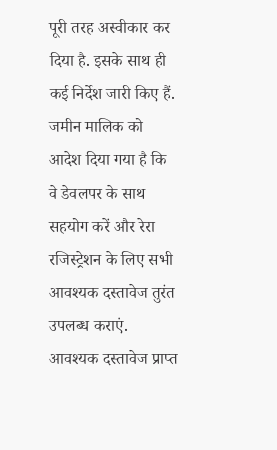पूरी तरह अस्वीकार कर दिया है. इसके साथ ही कई निर्देश जारी किए हैं. जमीन मालिक को आदेश दिया गया है कि वे डेवलपर के साथ सहयोग करें और रेरा रजिस्ट्रेशन के लिए सभी आवश्यक दस्तावेज तुरंत उपलब्ध कराएं. आवश्यक दस्तावेज प्राप्त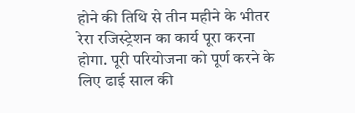होने की तिथि से तीन महीने के भीतर रेरा रजिस्ट्रेशन का कार्य पूरा करना होगा. पूरी परियोजना को पूर्ण करने के लिए ढाई साल की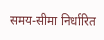समय-सीमा निर्धारित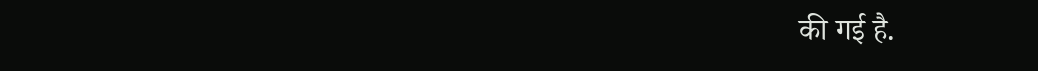की गई है.